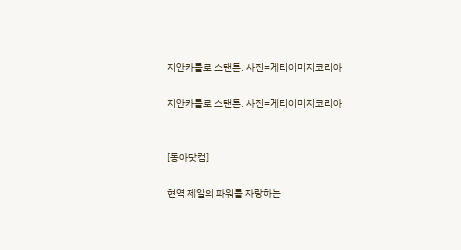지안카를로 스탠튼. 사진=게티이미지코리아

지안카를로 스탠튼. 사진=게티이미지코리아


[동아닷컴]

현역 제일의 파워를 자랑하는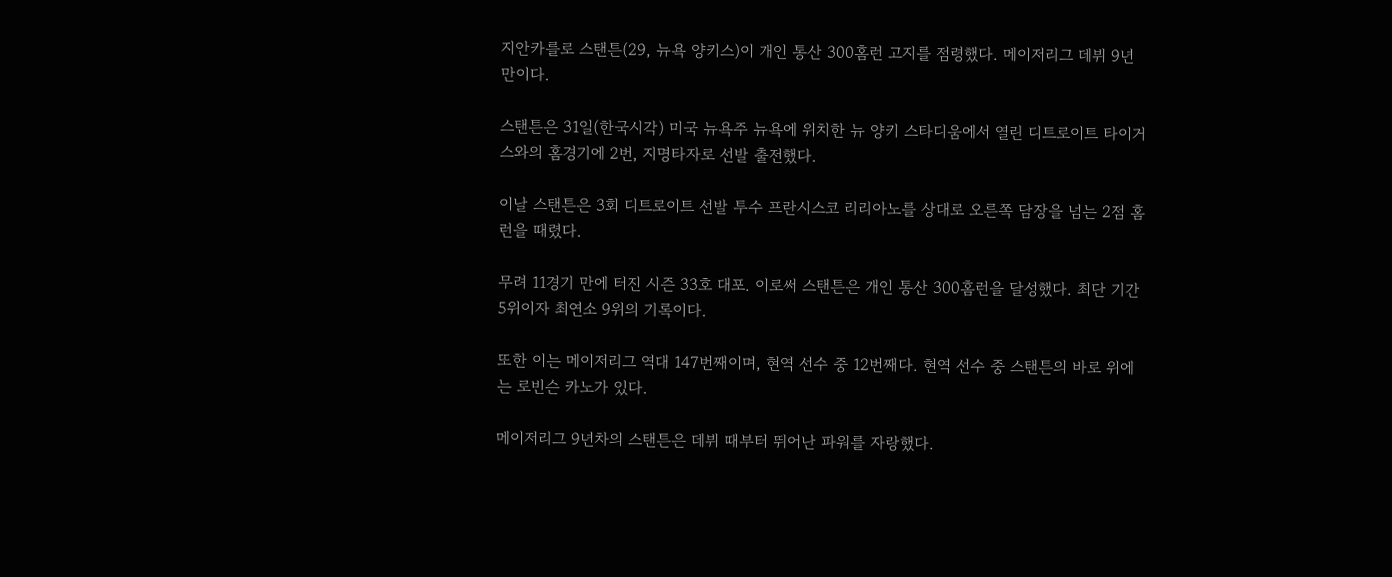지안카를로 스탠튼(29, 뉴욕 양키스)이 개인 통산 300홈런 고지를 점령했다. 메이저리그 데뷔 9년 만이다.

스탠튼은 31일(한국시각) 미국 뉴욕주 뉴욕에 위치한 뉴 양키 스타디움에서 열린 디트로이트 타이거스와의 홈경기에 2번, 지명타자로 선발 출전했다.

이날 스탠튼은 3회 디트로이트 선발 투수 프란시스코 리리아노를 상대로 오른쪽 담장을 넘는 2점 홈런을 때렸다.

무려 11경기 만에 터진 시즌 33호 대포. 이로써 스탠튼은 개인 통산 300홈런을 달성했다. 최단 기간 5위이자 최연소 9위의 기록이다.

또한 이는 메이저리그 역대 147번째이며, 현역 선수 중 12번째다. 현역 선수 중 스탠튼의 바로 위에는 로빈슨 카노가 있다.

메이저리그 9년차의 스탠튼은 데뷔 때부터 뛰어난 파워를 자랑했다.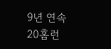9년 연속 20홈런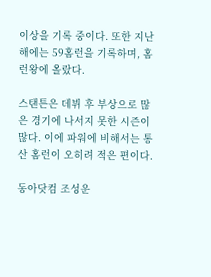이상을 기록 중이다. 또한 지난해에는 59홈런을 기록하며, 홈런왕에 올랐다.

스탠튼은 데뷔 후 부상으로 많은 경기에 나서지 못한 시즌이 많다. 이에 파워에 비해서는 통산 홈런이 오히려 적은 편이다.

동아닷컴 조성운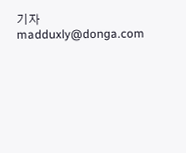기자 madduxly@donga.com